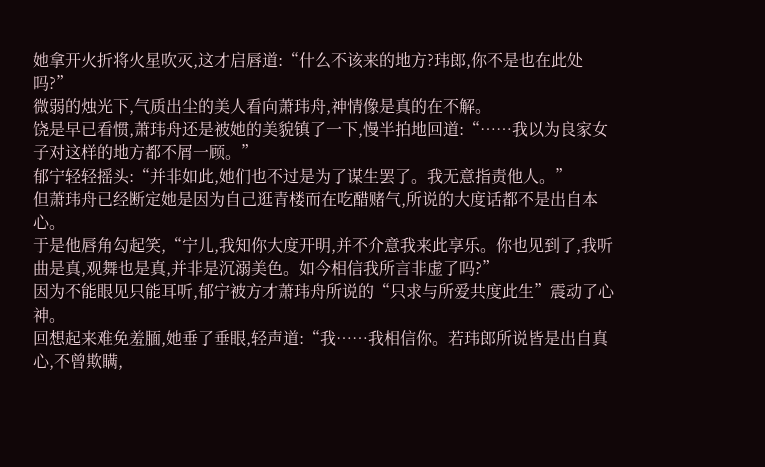她拿开火折将火星吹灭,这才启唇道:“什么不该来的地方?玮郎,你不是也在此处吗?”
微弱的烛光下,气质出尘的美人看向萧玮舟,神情像是真的在不解。
饶是早已看惯,萧玮舟还是被她的美貌镇了一下,慢半拍地回道:“……我以为良家女子对这样的地方都不屑一顾。”
郁宁轻轻摇头:“并非如此,她们也不过是为了谋生罢了。我无意指责他人。”
但萧玮舟已经断定她是因为自己逛青楼而在吃醋赌气,所说的大度话都不是出自本心。
于是他唇角勾起笑,“宁儿,我知你大度开明,并不介意我来此享乐。你也见到了,我听曲是真,观舞也是真,并非是沉溺美色。如今相信我所言非虚了吗?”
因为不能眼见只能耳听,郁宁被方才萧玮舟所说的“只求与所爱共度此生”震动了心神。
回想起来难免羞腼,她垂了垂眼,轻声道:“我……我相信你。若玮郎所说皆是出自真心,不曾欺瞒,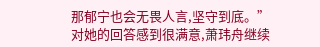那郁宁也会无畏人言,坚守到底。”
对她的回答感到很满意,萧玮舟继续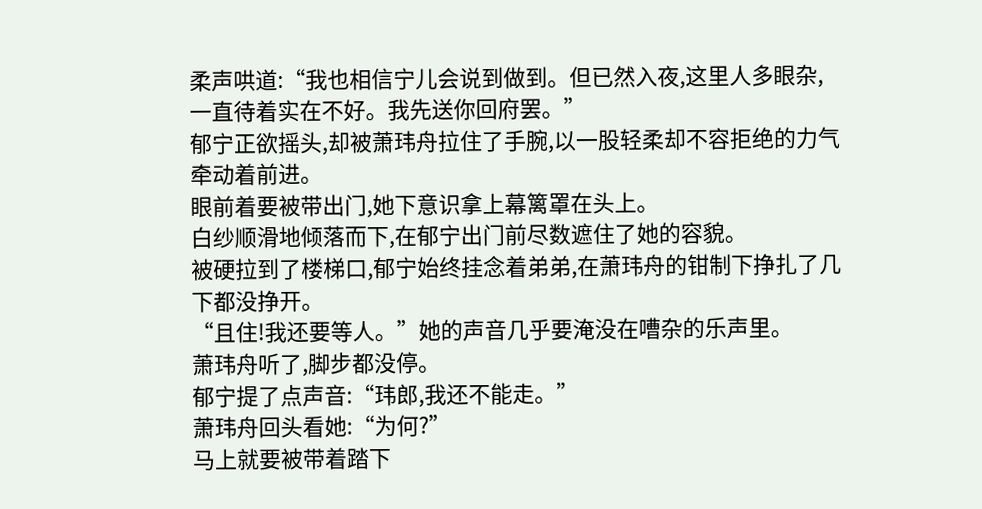柔声哄道:“我也相信宁儿会说到做到。但已然入夜,这里人多眼杂,一直待着实在不好。我先送你回府罢。”
郁宁正欲摇头,却被萧玮舟拉住了手腕,以一股轻柔却不容拒绝的力气牵动着前进。
眼前着要被带出门,她下意识拿上幕篱罩在头上。
白纱顺滑地倾落而下,在郁宁出门前尽数遮住了她的容貌。
被硬拉到了楼梯口,郁宁始终挂念着弟弟,在萧玮舟的钳制下挣扎了几下都没挣开。
“且住!我还要等人。”她的声音几乎要淹没在嘈杂的乐声里。
萧玮舟听了,脚步都没停。
郁宁提了点声音:“玮郎,我还不能走。”
萧玮舟回头看她:“为何?”
马上就要被带着踏下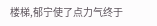楼梯,郁宁使了点力气终于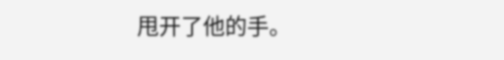甩开了他的手。